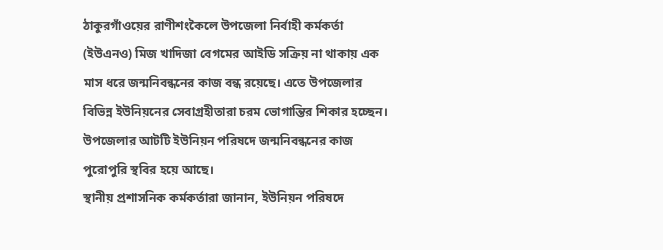ঠাকুরগাঁওয়ের রাণীশংকৈলে উপজেলা নির্বাহী কর্মকর্তা (ইউএনও) মিজ খাদিজা বেগমের আইডি সক্রিয় না থাকায় এক মাস ধরে জন্মনিবন্ধনের কাজ বন্ধ রয়েছে। এতে উপজেলার বিভিন্ন ইউনিয়নের সেবাগ্রহীতারা চরম ভোগান্তির শিকার হচ্ছেন। উপজেলার আটটি ইউনিয়ন পরিষদে জন্মনিবন্ধনের কাজ পুরোপুরি স্থবির হয়ে আছে।
স্থানীয় প্রশাসনিক কর্মকর্তারা জানান, ইউনিয়ন পরিষদে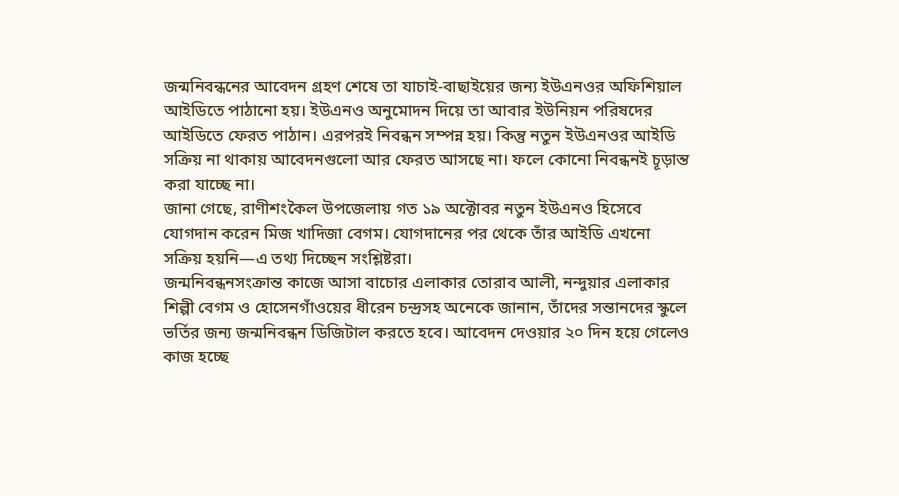জন্মনিবন্ধনের আবেদন গ্রহণ শেষে তা যাচাই-বাছাইয়ের জন্য ইউএনওর অফিশিয়াল আইডিতে পাঠানো হয়। ইউএনও অনুমোদন দিয়ে তা আবার ইউনিয়ন পরিষদের আইডিতে ফেরত পাঠান। এরপরই নিবন্ধন সম্পন্ন হয়। কিন্তু নতুন ইউএনওর আইডি সক্রিয় না থাকায় আবেদনগুলো আর ফেরত আসছে না। ফলে কোনো নিবন্ধনই চূড়ান্ত করা যাচ্ছে না।
জানা গেছে, রাণীশংকৈল উপজেলায় গত ১৯ অক্টোবর নতুন ইউএনও হিসেবে যোগদান করেন মিজ খাদিজা বেগম। যোগদানের পর থেকে তাঁর আইডি এখনো সক্রিয় হয়নি—এ তথ্য দিচ্ছেন সংশ্লিষ্টরা।
জন্মনিবন্ধনসংক্রান্ত কাজে আসা বাচোর এলাকার তোরাব আলী, নন্দুয়ার এলাকার শিল্পী বেগম ও হোসেনগাঁওয়ের ধীরেন চন্দ্রসহ অনেকে জানান, তাঁদের সন্তানদের স্কুলে ভর্তির জন্য জন্মনিবন্ধন ডিজিটাল করতে হবে। আবেদন দেওয়ার ২০ দিন হয়ে গেলেও কাজ হচ্ছে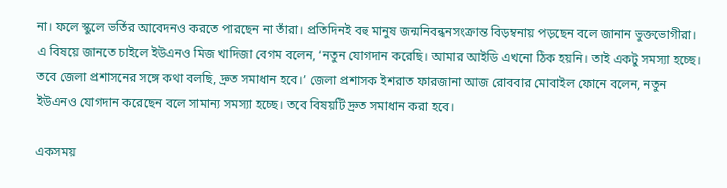না। ফলে স্কুলে ভর্তির আবেদনও করতে পারছেন না তাঁরা। প্রতিদিনই বহু মানুষ জন্মনিবন্ধনসংক্রান্ত বিড়ম্বনায় পড়ছেন বলে জানান ভুক্তভোগীরা।
এ বিষয়ে জানতে চাইলে ইউএনও মিজ খাদিজা বেগম বলেন, ‘নতুন যোগদান করেছি। আমার আইডি এখনো ঠিক হয়নি। তাই একটু সমস্যা হচ্ছে। তবে জেলা প্রশাসনের সঙ্গে কথা বলছি, দ্রুত সমাধান হবে।’ জেলা প্রশাসক ইশরাত ফারজানা আজ রোববার মোবাইল ফোনে বলেন, নতুন ইউএনও যোগদান করেছেন বলে সামান্য সমস্যা হচ্ছে। তবে বিষয়টি দ্রুত সমাধান করা হবে।

একসময়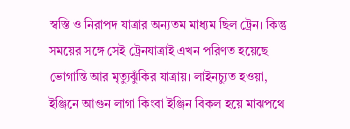স্বস্তি ও নিরাপদ যাত্রার অন্যতম মাধ্যম ছিল ট্রেন। কিন্তু সময়ের সঙ্গে সেই ট্রেনযাত্রাই এখন পরিণত হয়েছে ভোগান্তি আর মৃত্যুঝুঁকির যাত্রায়। লাইনচ্যুত হওয়া, ইঞ্জিনে আগুন লাগা কিংবা ইঞ্জিন বিকল হয়ে মাঝপথে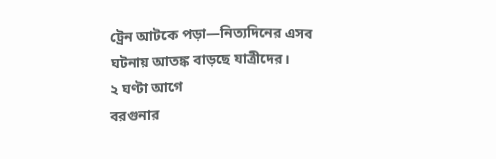ট্রেন আটকে পড়া—নিত্যদিনের এসব ঘটনায় আতঙ্ক বাড়ছে যাত্রীদের।
২ ঘণ্টা আগে
বরগুনার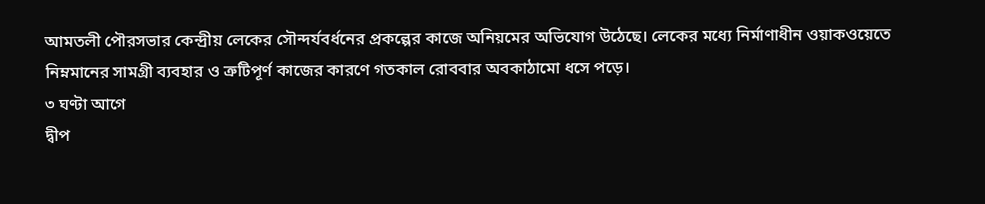আমতলী পৌরসভার কেন্দ্রীয় লেকের সৌন্দর্যবর্ধনের প্রকল্পের কাজে অনিয়মের অভিযোগ উঠেছে। লেকের মধ্যে নির্মাণাধীন ওয়াকওয়েতে নিম্নমানের সামগ্রী ব্যবহার ও ত্রুটিপূর্ণ কাজের কারণে গতকাল রোববার অবকাঠামো ধসে পড়ে।
৩ ঘণ্টা আগে
দ্বীপ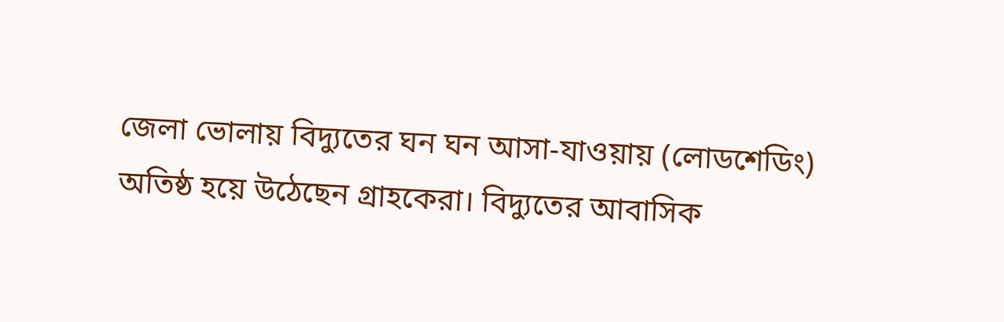জেলা ভোলায় বিদ্যুতের ঘন ঘন আসা-যাওয়ায় (লোডশেডিং) অতিষ্ঠ হয়ে উঠেছেন গ্রাহকেরা। বিদ্যুতের আবাসিক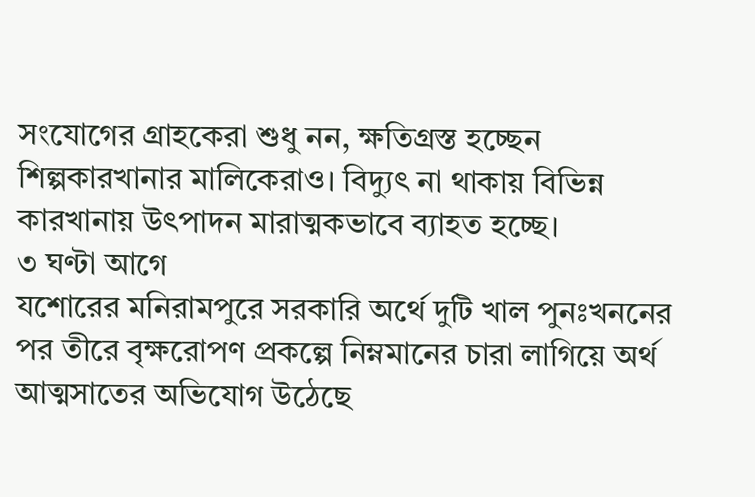সংযোগের গ্রাহকেরা শুধু নন, ক্ষতিগ্রস্ত হচ্ছেন শিল্পকারখানার মালিকেরাও। বিদ্যুৎ না থাকায় বিভিন্ন কারখানায় উৎপাদন মারাত্মকভাবে ব্যাহত হচ্ছে।
৩ ঘণ্টা আগে
যশোরের মনিরামপুরে সরকারি অর্থে দুটি খাল পুনঃখননের পর তীরে বৃক্ষরোপণ প্রকল্পে নিম্নমানের চারা লাগিয়ে অর্থ আত্মসাতের অভিযোগ উঠেছে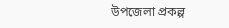উপজেলা প্রকল্প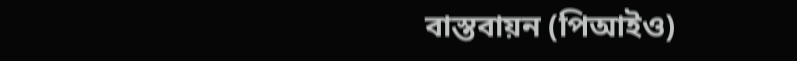বাস্তবায়ন (পিআইও)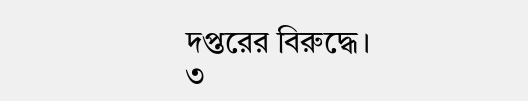দপ্তরের বিরুদ্ধে।
৩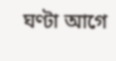ঘণ্টা আগে